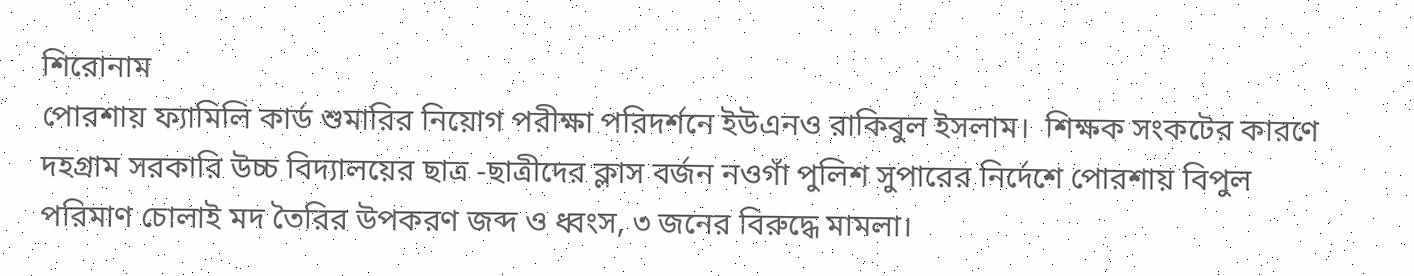শিরোনাম
পোরশায় ফ্যামিলি কার্ড শুমারির নিয়োগ পরীক্ষা পরিদর্শনে ইউএনও রাকিবুল ইসলাম।  শিক্ষক সংকটের কারণে দহগ্রাম সরকারি উচ্চ বিদ্যালয়ের ছাত্র -ছাত্রীদের ক্লাস বর্জন নওগাঁ পুলিশ সুপারের নির্দেশে পোরশায় বিপুল পরিমাণ চোলাই মদ তৈরির উপকরণ জব্দ ও ধ্বংস, ৩ জনের বিরুদ্ধে মামলা।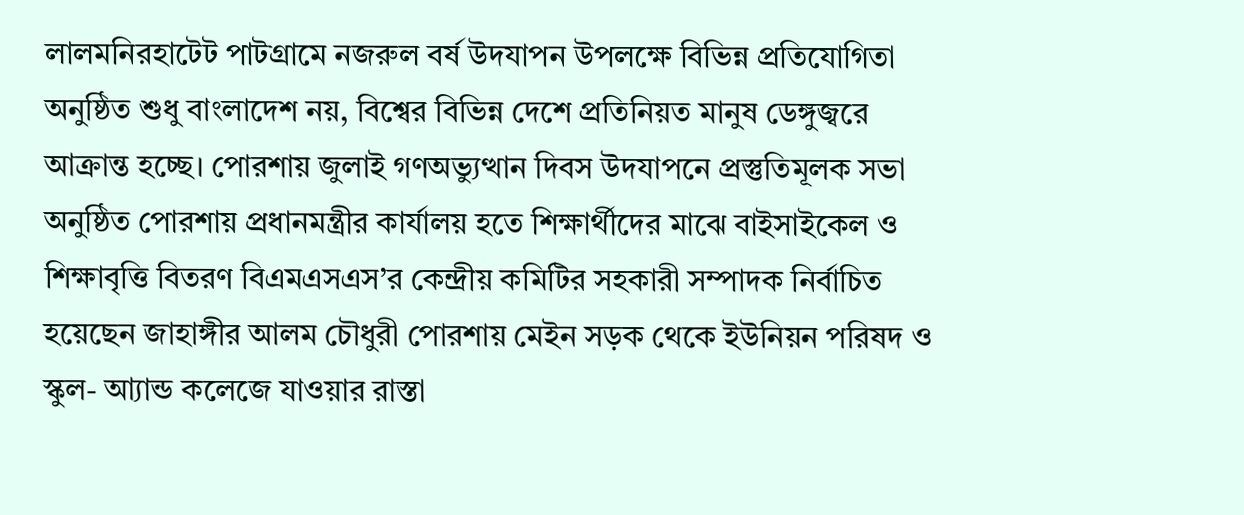লালমনিরহাটেট পাটগ্রামে নজরুল বর্ষ উদযাপন উপলক্ষে বিভিন্ন প্রতিযোগিতা অনুষ্ঠিত শুধু বাংলাদেশ নয়, বিশ্বের বিভিন্ন দেশে প্রতিনিয়ত মানুষ ডেঙ্গুজ্বরে আক্রান্ত হচ্ছে। পোরশায় জুলাই গণঅভ্যুত্থান দিবস উদযাপনে প্রস্তুতিমূলক সভা অনুষ্ঠিত পোরশায় প্রধানমন্ত্রীর কার্যালয় হতে শিক্ষার্থীদের মাঝে বাইসাইকেল ও শিক্ষাবৃত্তি বিতরণ বিএমএসএস’র কেন্দ্রীয় কমিটির সহকারী সম্পাদক নির্বাচিত হয়েছেন জাহাঙ্গীর আলম চৌধুরী পোরশায় মেইন সড়ক থেকে ইউনিয়ন পরিষদ ও স্কুল- আ্যান্ড কলেজে যাওয়ার রাস্তা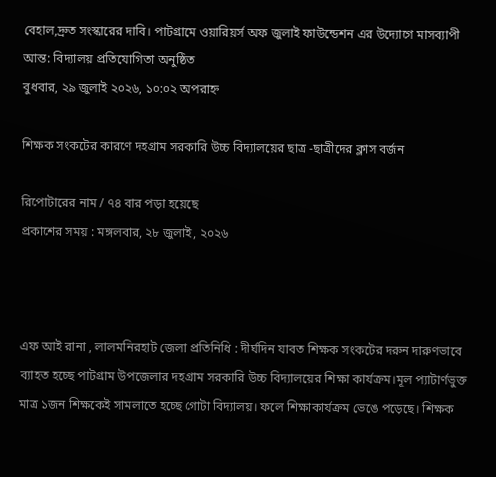বেহাল,দ্রুত সংস্কারের দাবি। পাটগ্রামে ওয়ারিয়র্স অফ জুলাই ফাউন্ডেশন এর উদ্যোগে মাসব্যাপী আন্ত: বিদ্যালয় প্রতিযোগিতা অনুষ্ঠিত
বুধবার, ২৯ জুলাই ২০২৬, ১০:০২ অপরাহ্ন

শিক্ষক সংকটের কারণে দহগ্রাম সরকারি উচ্চ বিদ্যালয়ের ছাত্র -ছাত্রীদের ক্লাস বর্জন

রিপোটারের নাম / ৭৪ বার পড়া হয়েছে
প্রকাশের সময় : মঙ্গলবার, ২৮ জুলাই, ২০২৬



এফ আই রানা , লালমনিরহাট জেলা প্রতিনিধি : দীর্ঘদিন যাবত শিক্ষক সংকটের দরুন দারুণভাবে ব্যাহত হচ্ছে পাটগ্রাম উপজেলার দহগ্রাম সরকারি উচ্চ বিদ্যালয়ের শিক্ষা কার্যক্রম।মূল প্যাটার্ণভুক্ত মাত্র ১জন শিক্ষকেই সামলাতে হচ্ছে গোটা বিদ্যালয়। ফলে শিক্ষাকার্যক্রম ভেঙে পড়েছে। শিক্ষক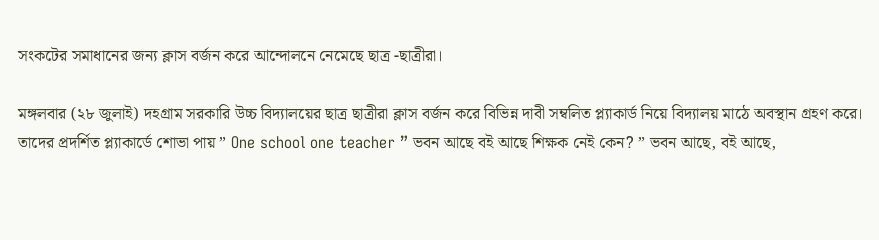সংকটের সমাধানের জন্য ক্লাস বর্জন করে আন্দোলনে নেমেছে ছাত্র -ছাত্রীরা।

মঙ্গলবার (২৮ জুলাই) দহগ্রাম সরকারি উচ্চ বিদ্যালয়ের ছাত্র ছাত্রীরা ক্লাস বর্জন করে বিভিন্ন দাবী সম্বলিত প্ল্যাকার্ড নিয়ে বিদ্যালয় মাঠে অবস্থান গ্রহণ করে। তাদের প্রদর্শিত প্ল্যাকার্ডে শোভা পায় ” One school one teacher ” ভবন আছে বই আছে শিক্ষক নেই কেন? ” ভবন আছে, বই আছে,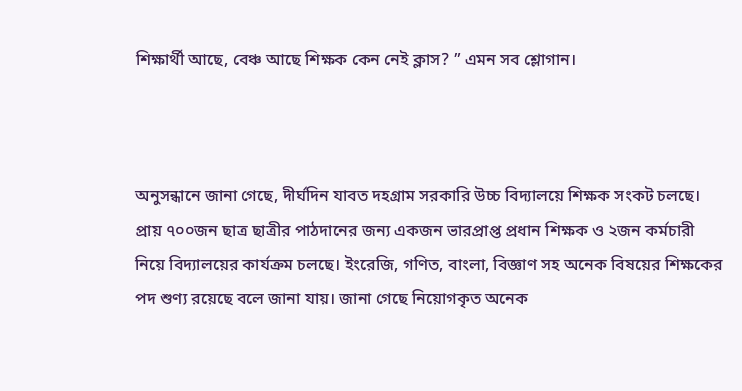শিক্ষার্থী আছে, বেঞ্চ আছে শিক্ষক কেন নেই ক্লাস? ” এমন সব শ্লোগান।



অনুসন্ধানে জানা গেছে, দীর্ঘদিন যাবত দহগ্রাম সরকারি উচ্চ বিদ্যালয়ে শিক্ষক সংকট চলছে। প্রায় ৭০০জন ছাত্র ছাত্রীর পাঠদানের জন্য একজন ভারপ্রাপ্ত প্রধান শিক্ষক ও ২জন কর্মচারী নিয়ে বিদ্যালয়ের কার্যক্রম চলছে। ইংরেজি, গণিত, বাংলা, বিজ্ঞাণ সহ অনেক বিষয়ের শিক্ষকের পদ শুণ্য রয়েছে বলে জানা যায়। জানা গেছে নিয়োগকৃত অনেক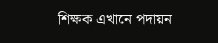শিক্ষক এখানে পদায়ন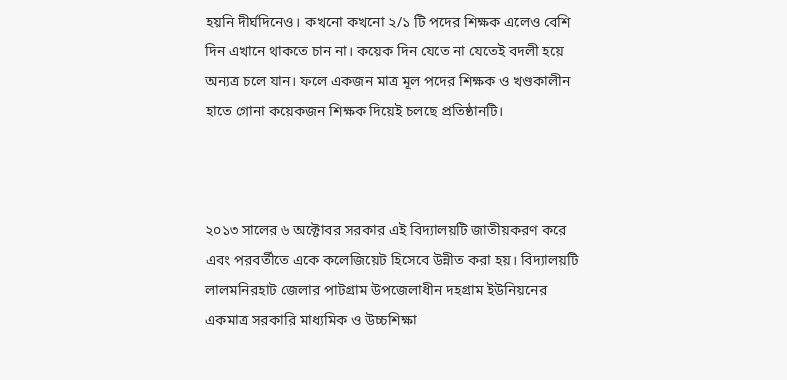হয়নি দীর্ঘদিনেও। কখনো কখনো ২/১ টি পদের শিক্ষক এলেও বেশি দিন এখানে থাকতে চান না। কয়েক দিন যেতে না যেতেই বদলী হয়ে অন্যত্র চলে যান। ফলে একজন মাত্র মূল পদের শিক্ষক ও খণ্ডকালীন হাতে গোনা কয়েকজন শিক্ষক দিয়েই চলছে প্রতিষ্ঠানটি।



২০১৩ সালের ৬ অক্টোবর সরকার এই বিদ্যালয়টি জাতীয়করণ করে এবং পরবর্তীতে একে কলেজিয়েট হিসেবে উন্নীত করা হয়। বিদ্যালয়টি লালমনিরহাট জেলার পাটগ্রাম উপজেলাধীন দহগ্রাম ইউনিয়নের একমাত্র সরকারি মাধ্যমিক ও উচ্চশিক্ষা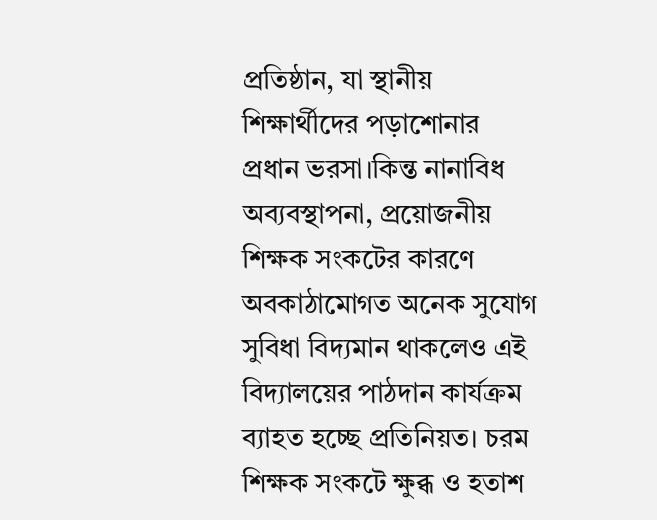প্রতিষ্ঠান, যা স্থানীয় শিক্ষার্থীদের পড়াশোনার প্রধান ভরসা।কিন্ত নানাবিধ অব্যবস্থাপনা, প্রয়োজনীয় শিক্ষক সংকটের কারণে অবকাঠামোগত অনেক সুযোগ সুবিধা বিদ্যমান থাকলেও এই বিদ্যালয়ের পাঠদান কার্যক্রম ব্যাহত হচ্ছে প্রতিনিয়ত। চরম শিক্ষক সংকটে ক্ষুব্ধ ও হতাশ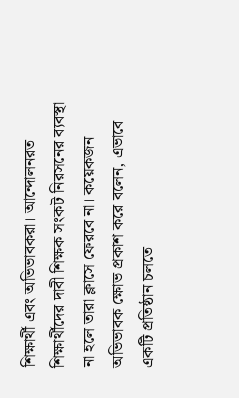শিক্ষার্থী এবং অভিভাবকরা। আন্দোলনরত শিক্ষার্থীদের দাবী শিক্ষক সংকট নিরসনের ব্যবস্থা না হলে তারা ক্লাসে ফেরবে না। কয়েকজন অভিভাবক ক্ষোভ প্রকাশ করে বলেন, এভাবে একটি প্রতিষ্ঠান চলতে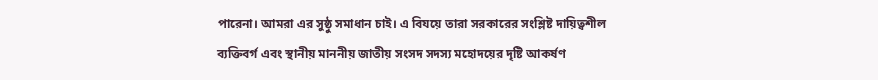পারেনা। আমরা এর সুষ্ঠু সমাধান চাই। এ বিযয়ে তারা সরকারের সংশ্লিষ্ট দায়িত্বশীল ব্যক্তিবর্গ এবং স্থানীয় মাননীয় জাতীয় সংসদ সদস্য মহোদয়ের দৃষ্টি আকর্ষণ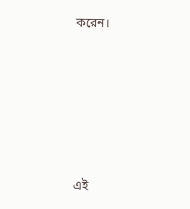করেন।






এই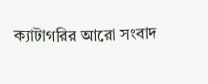ক্যাটাগরির আরো সংবাদ